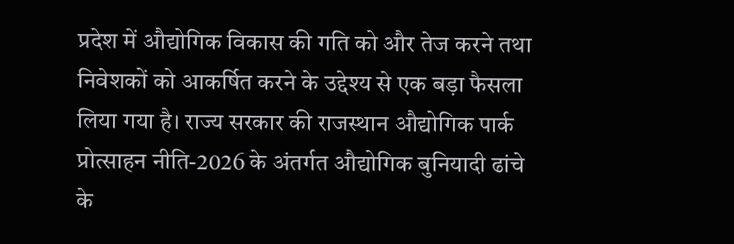प्रदेश में औद्योगिक विकास की गति को और तेज करने तथा निवेशकों को आकर्षित करने के उद्देश्य से एक बड़ा फैसला लिया गया है। राज्य सरकार की राजस्थान औद्योगिक पार्क प्रोत्साहन नीति-2026 के अंतर्गत औद्योगिक बुनियादी ढांचे के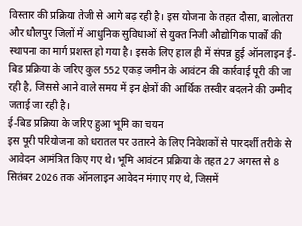विस्तार की प्रक्रिया तेजी से आगे बढ़ रही है। इस योजना के तहत दौसा, बालोतरा और धौलपुर जिलों में आधुनिक सुविधाओं से युक्त निजी औद्योगिक पार्कों की स्थापना का मार्ग प्रशस्त हो गया है। इसके लिए हाल ही में संपन्न हुई ऑनलाइन ई-बिड प्रक्रिया के जरिए कुल 552 एकड़ जमीन के आवंटन की कार्रवाई पूरी की जा रही है, जिससे आने वाले समय में इन क्षेत्रों की आर्थिक तस्वीर बदलने की उम्मीद जताई जा रही है।
ई-बिड प्रक्रिया के जरिए हुआ भूमि का चयन
इस पूरी परियोजना को धरातल पर उतारने के लिए निवेशकों से पारदर्शी तरीके से आवेदन आमंत्रित किए गए थे। भूमि आवंटन प्रक्रिया के तहत 27 अगस्त से 8 सितंबर 2026 तक ऑनलाइन आवेदन मंगाए गए थे, जिसमें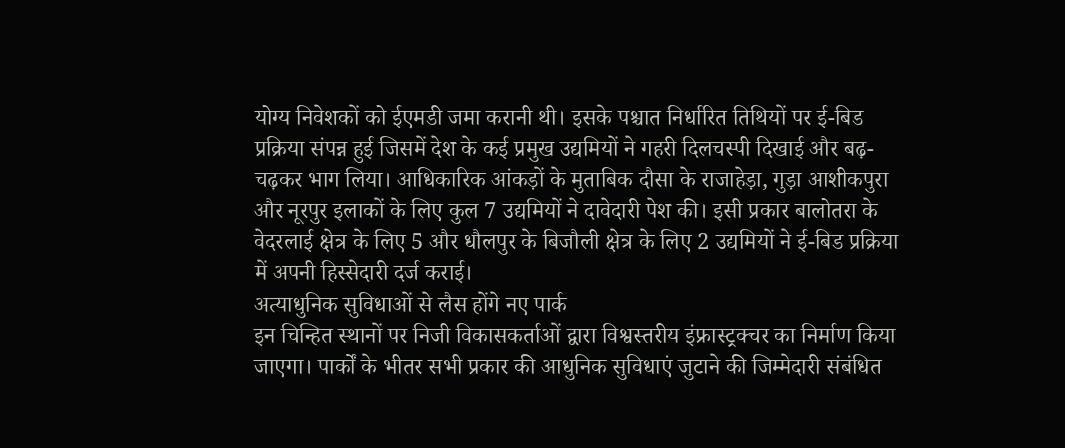योग्य निवेशकों को ईएमडी जमा करानी थी। इसके पश्चात निर्धारित तिथियों पर ई-बिड प्रक्रिया संपन्न हुई जिसमें देश के कई प्रमुख उद्यमियों ने गहरी दिलचस्पी दिखाई और बढ़-चढ़कर भाग लिया। आधिकारिक आंकड़ों के मुताबिक दौसा के राजाहेड़ा, गुड़ा आशीकपुरा और नूरपुर इलाकों के लिए कुल 7 उद्यमियों ने दावेदारी पेश की। इसी प्रकार बालोतरा के वेदरलाई क्षेत्र के लिए 5 और धौलपुर के बिजौली क्षेत्र के लिए 2 उद्यमियों ने ई-बिड प्रक्रिया में अपनी हिस्सेदारी दर्ज कराई।
अत्याधुनिक सुविधाओं से लैस होंगे नए पार्क
इन चिन्हित स्थानों पर निजी विकासकर्ताओं द्वारा विश्वस्तरीय इंफ्रास्ट्रक्चर का निर्माण किया जाएगा। पार्कों के भीतर सभी प्रकार की आधुनिक सुविधाएं जुटाने की जिम्मेदारी संबंधित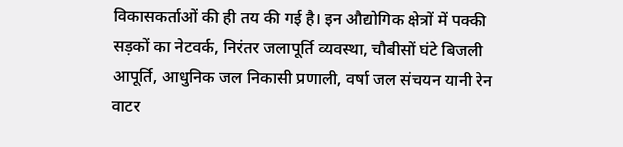विकासकर्ताओं की ही तय की गई है। इन औद्योगिक क्षेत्रों में पक्की सड़कों का नेटवर्क, निरंतर जलापूर्ति व्यवस्था, चौबीसों घंटे बिजली आपूर्ति, आधुनिक जल निकासी प्रणाली, वर्षा जल संचयन यानी रेन वाटर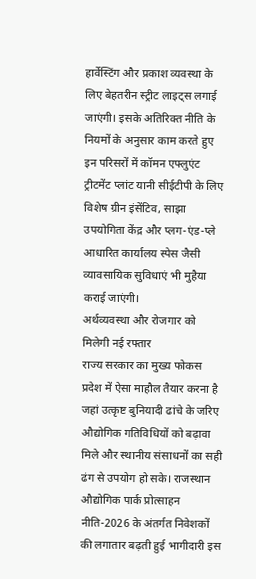हार्वेस्टिंग और प्रकाश व्यवस्था के लिए बेहतरीन स्ट्रीट लाइट्स लगाई जाएंगी। इसके अतिरिक्त नीति के नियमों के अनुसार काम करते हुए इन परिसरों में कॉमन एफ्लुएंट ट्रीटमेंट प्लांट यानी सीईटीपी के लिए विशेष ग्रीन इंसेंटिव, साझा उपयोगिता केंद्र और प्लग-एंड-प्ले आधारित कार्यालय स्पेस जैसी व्यावसायिक सुविधाएं भी मुहैया कराई जाएंगी।
अर्थव्यवस्था और रोजगार को मिलेगी नई रफ्तार
राज्य सरकार का मुख्य फोकस प्रदेश में ऐसा माहौल तैयार करना है जहां उत्कृष्ट बुनियादी ढांचे के जरिए औद्योगिक गतिविधियों को बढ़ावा मिले और स्थानीय संसाधनों का सही ढंग से उपयोग हो सके। राजस्थान औद्योगिक पार्क प्रोत्साहन नीति-2026 के अंतर्गत निवेशकों की लगातार बढ़ती हुई भागीदारी इस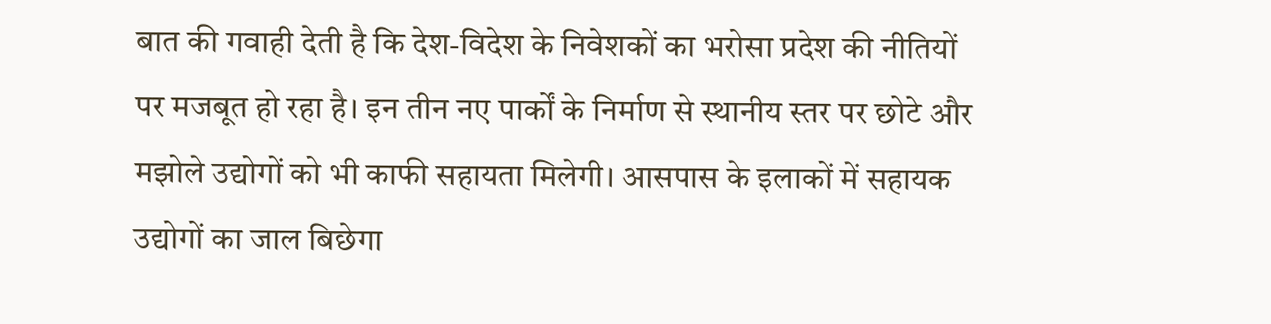बात की गवाही देती है कि देश-विदेश के निवेशकों का भरोसा प्रदेश की नीतियों पर मजबूत हो रहा है। इन तीन नए पार्कों के निर्माण से स्थानीय स्तर पर छोटे और मझोले उद्योगों को भी काफी सहायता मिलेगी। आसपास के इलाकों में सहायक उद्योगों का जाल बिछेगा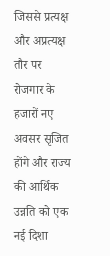जिससे प्रत्यक्ष और अप्रत्यक्ष तौर पर रोजगार के हजारों नए अवसर सृजित होंगे और राज्य की आर्थिक उन्नति को एक नई दिशा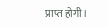प्राप्त होगी।